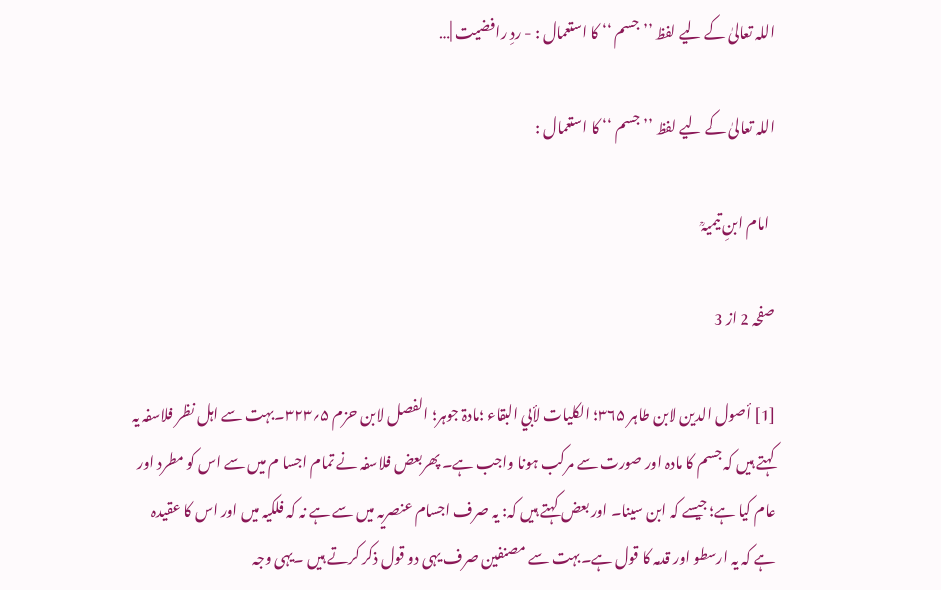اللہ تعالیٰ کے لیے لفظ ’’جسم ‘‘ کا استعمال : - ردِ رافضیت |…

اللہ تعالیٰ کے لیے لفظ ’’جسم ‘‘ کا استعمال :

  امام ابنِ تیمیہؒ

صفحہ 2 از 3

[1] أصول الدین لابن طاہر ۳۶۵؛ الکلیات لأبي البقاء ؛مادۃ جوہر؛ الفصل لابن حزم ۵؍۳۲۳۔بہت سے اہل نظر فلاسفہ یہ کہتے ہیں کہ جسم کا مادہ اور صورت سے مرکب ہونا واجب ہے۔ پھربعض فلاسفہ نے تمام اجسا م میں سے اس کو مطرد اور عام کیا ہے؛ جیسے کہ ابن سینا۔ اور بعض کہتے ہیں کہ: یہ صرف اجسام عنصریہ میں سے ہے نہ کہ فلکیہ میں اور اس کا عقیدہ ہے کہ یہ ارسطو اور قدمہ کا قول ہے۔بہت سے مصنفین صرف یہی دو قول ذکر کرتے ہیں ۔یہی وجہ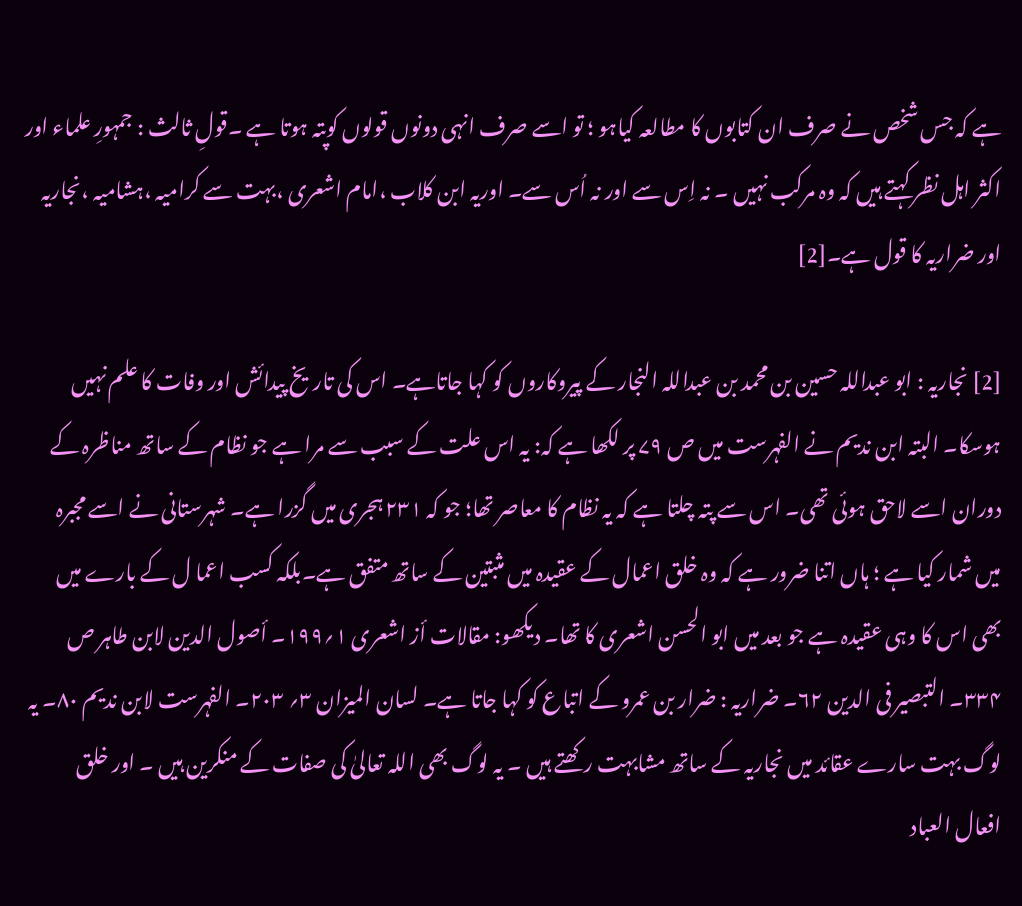ہے کہ جس شخص نے صرف ان کتابوں کا مطالعہ کیاہو ؛ تو اسے صرف انہی دونوں قولوں کوپتہ ہوتا ہے ۔قولِ ثالث : جمہورِ علماء اور اکثر اہل نظر کہتے ہیں کہ وہ مرکب نہیں ۔ نہ اِس سے اور نہ اُس سے۔ اوریہ ابن کلاب ،امام اشعری ،بہت سے کرامیہ ،ہشامیہ ،نجاریہ اور ضراریہ کا قول ہے۔[2]

[2] نجاریہ : ابو عبداللہ حسین بن محمد بن عبداللہ النجار کے پیروکاروں کو کہا جاتاہے۔ اس کی تاریخ پیدائش اور وفات کا علم نہیں ہوسکا۔ البتہ ابن ندیم نے الفہرست میں ص ۷۹ پر لکھا ہے کہ: یہ اس علت کے سبب سے مرا ہے جو نظام کے ساتھ مناظرہ کے دوران اسے لاحق ہوئی تھی۔ اس سے پتہ چلتا ہے کہ یہ نظام کا معاصر تھا؛ جو کہ ۲۳۱ ہجری میں گزرا ہے۔ شہرستانی نے اسے مجبرہ میں شمار کیا ہے ؛ ہاں اتنا ضرور ہے کہ وہ خلق اعمال کے عقیدہ میں مثبتین کے ساتھ متفق ہے۔بلکہ کسب اعما ل کے بارے میں بھی اس کا وہی عقیدہ ہے جو بعد میں ابو الحسن اشعری کا تھا۔ دیکھو: مقالات أز اشعری ۱؍۱۹۹۔ أصول الدین لابن طاہر ص ۳۳۴۔ التبصیر فی الدین ۶۲۔ ضراریہ : ضرار بن عمرو کے اتباع کو کہا جاتا ہے۔ لسان المیزان ۳؍ ۲۰۳۔ الفہرست لابن ندیم ۸۰۔ یہ لوگ بہت سارے عقائد میں نجاریہ کے ساتھ مشابہت رکھتے ہیں ۔ یہ لوگ بھی اللہ تعالیٰ کی صفات کے منکرین ہیں ۔ اور خلق افعال العباد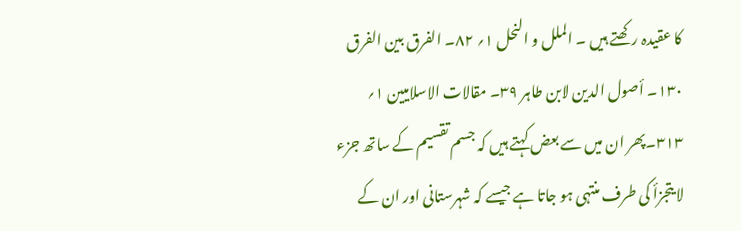کا عقیدہ رکھتے ہیں ۔ الملل و النحل ۱؍ ۸۲۔ الفرق بین الفرق ۱۳۰۔ أصول الدین لابن طاہر ۳۹۔ مقالات الاسلامیین ۱؍ ۳۱۳۔پھر ان میں سے بعض کہتے ہیں کہ جسم تقسیم کے ساتھ جزء لا یتجزأ کی طرف منتہی ہو جاتا ہے جیسے کہ شہرستانی اور ان کے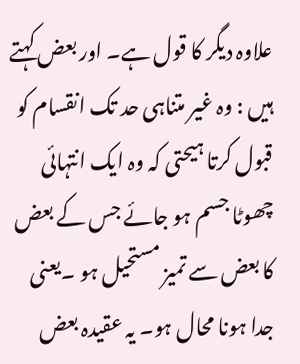علاوہ دیگر کا قول ہے۔ اور بعض کہتے ہیں : وہ غیر متناہی حد تک انقسام کو قبول کرتا ہیحتی کہ وہ ایک انتہائی چھوٹا جسم ہو جائے جس کے بعض کا بعض سے تمیز مستحیل ہو ۔یعنی جدا ہونا محال ہو۔ یہ عقیدہ بعض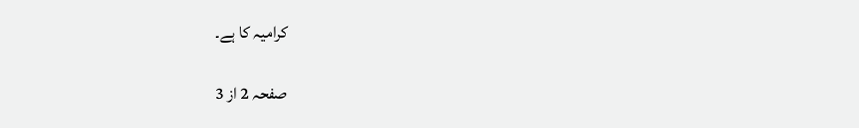کرامیہ کا ہے۔

صفحہ 2 از 3